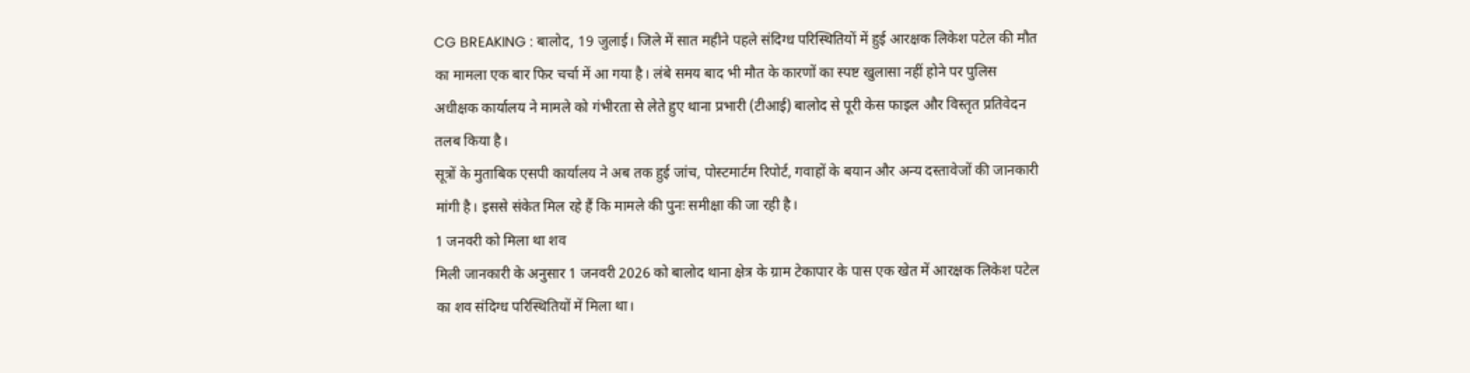CG BREAKING : बालोद, 19 जुलाई। जिले में सात महीने पहले संदिग्ध परिस्थितियों में हुई आरक्षक लिकेश पटेल की मौत का मामला एक बार फिर चर्चा में आ गया है। लंबे समय बाद भी मौत के कारणों का स्पष्ट खुलासा नहीं होने पर पुलिस अधीक्षक कार्यालय ने मामले को गंभीरता से लेते हुए थाना प्रभारी (टीआई) बालोद से पूरी केस फाइल और विस्तृत प्रतिवेदन तलब किया है।
सूत्रों के मुताबिक एसपी कार्यालय ने अब तक हुई जांच, पोस्टमार्टम रिपोर्ट, गवाहों के बयान और अन्य दस्तावेजों की जानकारी मांगी है। इससे संकेत मिल रहे हैं कि मामले की पुनः समीक्षा की जा रही है।
1 जनवरी को मिला था शव
मिली जानकारी के अनुसार 1 जनवरी 2026 को बालोद थाना क्षेत्र के ग्राम टेकापार के पास एक खेत में आरक्षक लिकेश पटेल का शव संदिग्ध परिस्थितियों में मिला था।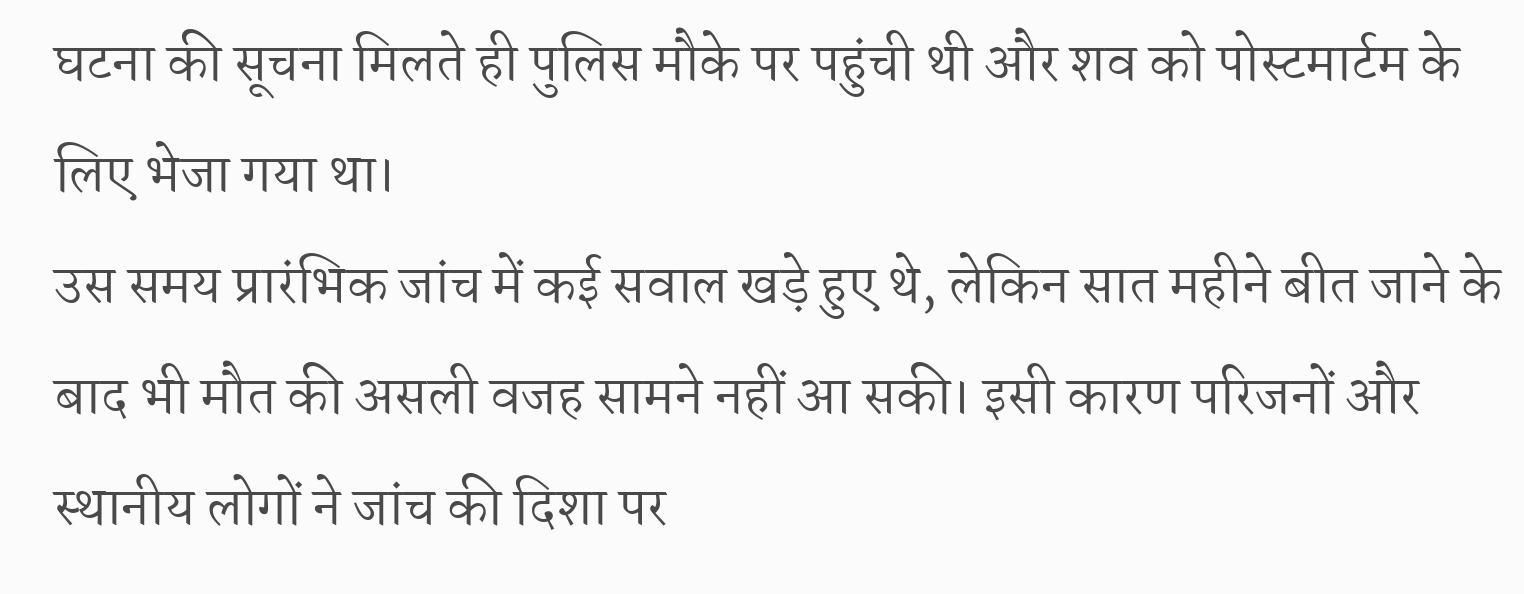घटना की सूचना मिलते ही पुलिस मौके पर पहुंची थी और शव को पोस्टमार्टम के लिए भेजा गया था।
उस समय प्रारंभिक जांच में कई सवाल खड़े हुए थे, लेकिन सात महीने बीत जाने के बाद भी मौत की असली वजह सामने नहीं आ सकी। इसी कारण परिजनों और स्थानीय लोगों ने जांच की दिशा पर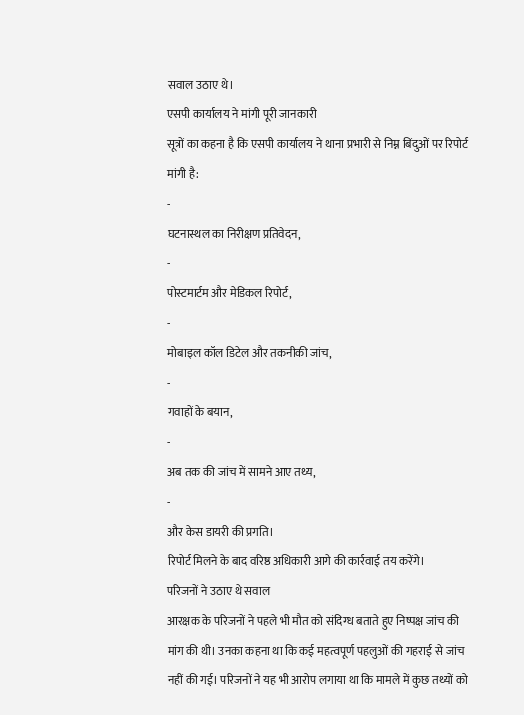सवाल उठाए थे।
एसपी कार्यालय ने मांगी पूरी जानकारी
सूत्रों का कहना है कि एसपी कार्यालय ने थाना प्रभारी से निम्न बिंदुओं पर रिपोर्ट मांगी है:
-
घटनास्थल का निरीक्षण प्रतिवेदन,
-
पोस्टमार्टम और मेडिकल रिपोर्ट,
-
मोबाइल कॉल डिटेल और तकनीकी जांच,
-
गवाहों के बयान,
-
अब तक की जांच में सामने आए तथ्य,
-
और केस डायरी की प्रगति।
रिपोर्ट मिलने के बाद वरिष्ठ अधिकारी आगे की कार्रवाई तय करेंगे।
परिजनों ने उठाए थे सवाल
आरक्षक के परिजनों ने पहले भी मौत को संदिग्ध बताते हुए निष्पक्ष जांच की मांग की थी। उनका कहना था कि कई महत्वपूर्ण पहलुओं की गहराई से जांच नहीं की गई। परिजनों ने यह भी आरोप लगाया था कि मामले में कुछ तथ्यों को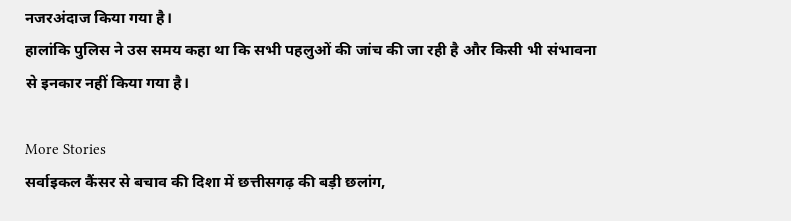नजरअंदाज किया गया है।
हालांकि पुलिस ने उस समय कहा था कि सभी पहलुओं की जांच की जा रही है और किसी भी संभावना से इनकार नहीं किया गया है।

More Stories
सर्वाइकल कैंसर से बचाव की दिशा में छत्तीसगढ़ की बड़ी छलांग,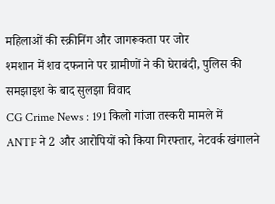महिलाओं की स्क्रीनिंग और जागरूकता पर जोर
श्मशान में शव दफनाने पर ग्रामीणों ने की घेराबंदी, पुलिस की समझाइश के बाद सुलझा विवाद
CG Crime News : 191 किलो गांजा तस्करी मामले में ANTF ने 2 और आरोपियों को किया गिरफ्तार, नेटवर्क खंगालने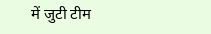में जुटी टीम